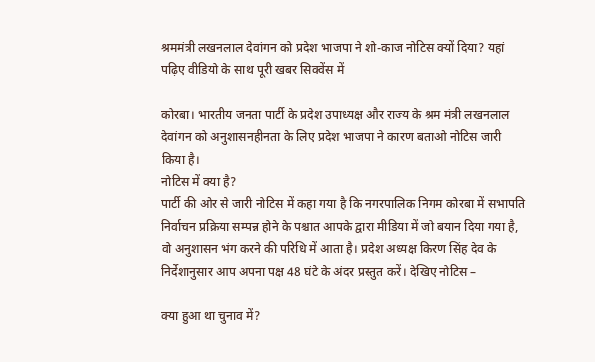श्रममंत्री लखनलाल देवांगन को प्रदेश भाजपा ने शो-काज नोटिस क्यों दिया? यहां पढ़िए वीडियो के साथ पूरी खबर सिक्वेंस में

कोरबा। भारतीय जनता पार्टी के प्रदेश उपाध्यक्ष और राज्य के श्रम मंत्री लखनलाल देवांगन को अनुशासनहीनता के लिए प्रदेश भाजपा ने कारण बताओ नोटिस जारी किया है।
नोटिस में क्या है?
पार्टी की ओर से जारी नोटिस में कहा गया है कि नगरपालिक निगम कोरबा में सभापति निर्वाचन प्रक्रिया सम्पन्न होने के पश्चात आपके द्वारा मीडिया में जो बयान दिया गया है, वो अनुशासन भंग करने की परिधि में आता है। प्रदेश अध्यक्ष किरण सिंह देव के निर्देशानुसार आप अपना पक्ष 48 घंटे के अंदर प्रस्तुत करें। देखिए नोटिस –

क्या हुआ था चुनाव में?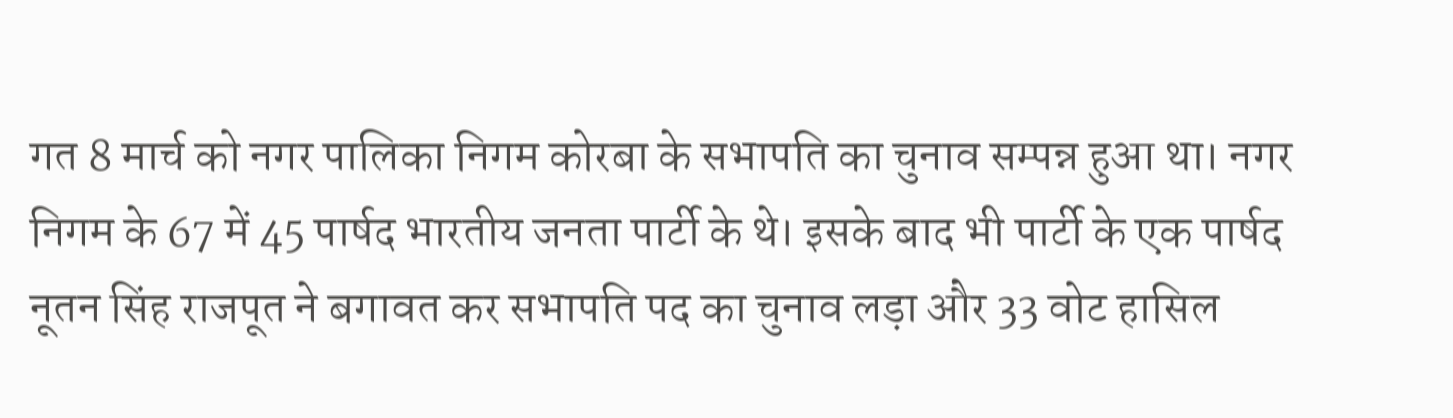गत 8 मार्च को नगर पालिका निगम कोरबा के सभापति का चुनाव सम्पन्न हुआ था। नगर निगम के 67 में 45 पार्षद भारतीय जनता पार्टी के थे। इसके बाद भी पार्टी के एक पार्षद नूतन सिंह राजपूत ने बगावत कर सभापति पद का चुनाव लड़ा और 33 वोट हासिल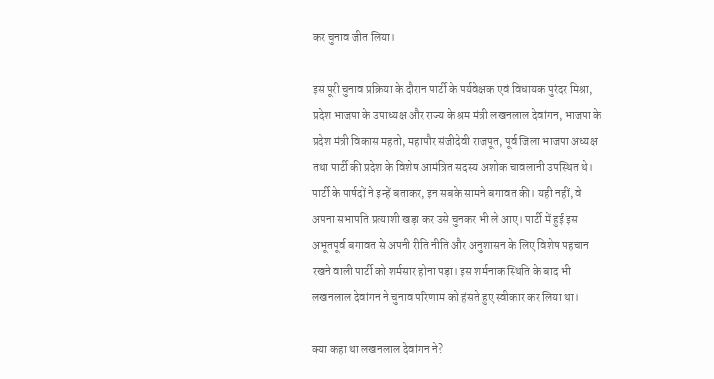कर चुनाव जीत लिया।

इस पूरी चुनाव प्रक्रिया के दौरान पार्टी के पर्यवेक्षक एवं विधायक पुरंदर मिश्रा, प्रदेश भाजपा के उपाध्यक्ष और राज्य के श्रम मंत्री लखनलाल देवांगन, भाजपा के प्रदेश मंत्री विकास महतो, महापौर संजीदेवी राजपूत, पूर्व जिला भाजपा अध्यक्ष तथा पार्टी की प्रदेश के विशेष आमंत्रित सदस्य अशोक चावलानी उपस्थित थे। पार्टी के पार्षदों ने इन्हें बताकर, इन सबके सामने बगावत की। यही नहीं, वे अपना सभापति प्रत्याशी खड़ा कर उसे चुनकर भी ले आए। पार्टी में हुई इस अभूतपूर्व बगावत से अपनी रीति नीति और अनुशासन के लिए विशेष पहचान रखने वाली पार्टी को शर्मसार होना पड़ा। इस शर्मनाक स्थिति के बाद भी लखनलाल देवांगन ने चुनाव परिणाम को हंसते हुए स्वीकार कर लिया था।

क्या कहा था लखनलाल देवांगन ने?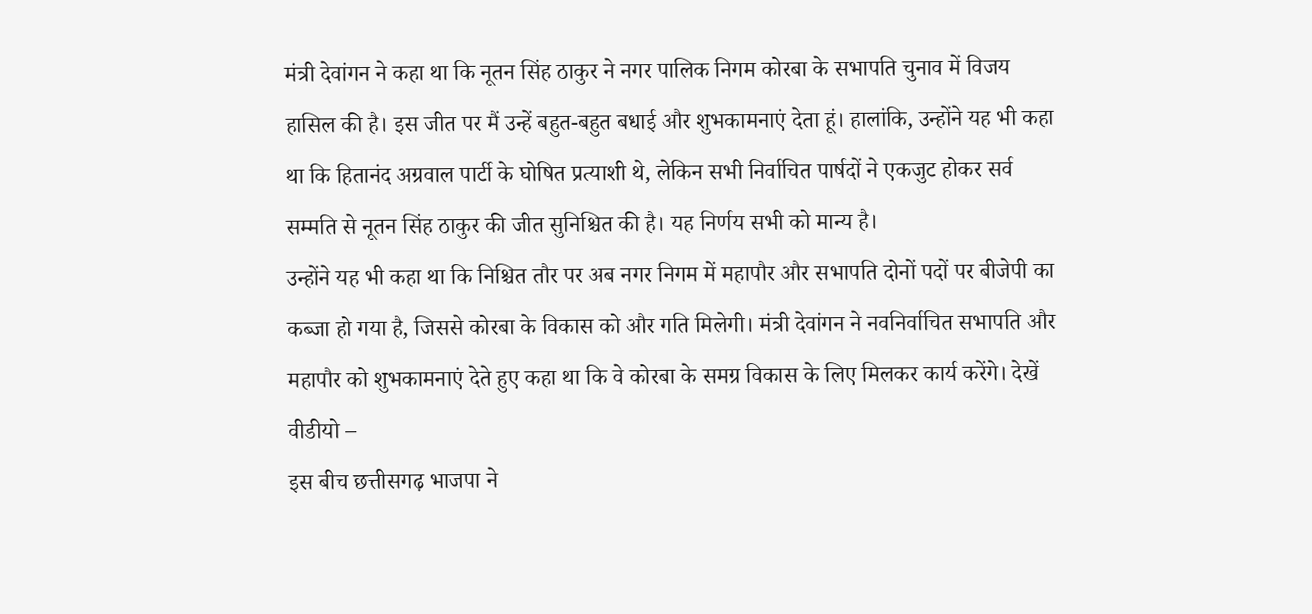मंत्री देवांगन ने कहा था कि नूतन सिंह ठाकुर ने नगर पालिक निगम कोरबा के सभापति चुनाव में विजय हासिल की है। इस जीत पर मैं उन्हें बहुत-बहुत बधाई और शुभकामनाएं देता हूं। हालांकि, उन्होंने यह भी कहा था कि हितानंद अग्रवाल पार्टी के घोषित प्रत्याशी थे, लेकिन सभी निर्वाचित पार्षदों ने एकजुट होकर सर्व सम्मति से नूतन सिंह ठाकुर की जीत सुनिश्चित की है। यह निर्णय सभी को मान्य है।
उन्होंने यह भी कहा था कि निश्चित तौर पर अब नगर निगम में महापौर और सभापति दोनों पदों पर बीजेपी का कब्जा हो गया है, जिससे कोरबा के विकास को और गति मिलेगी। मंत्री देवांगन ने नवनिर्वाचित सभापति और महापौर को शुभकामनाएं देते हुए कहा था कि वे कोरबा के समग्र विकास के लिए मिलकर कार्य करेंगे। देखें वीडीयो –
इस बीच छत्तीसगढ़ भाजपा ने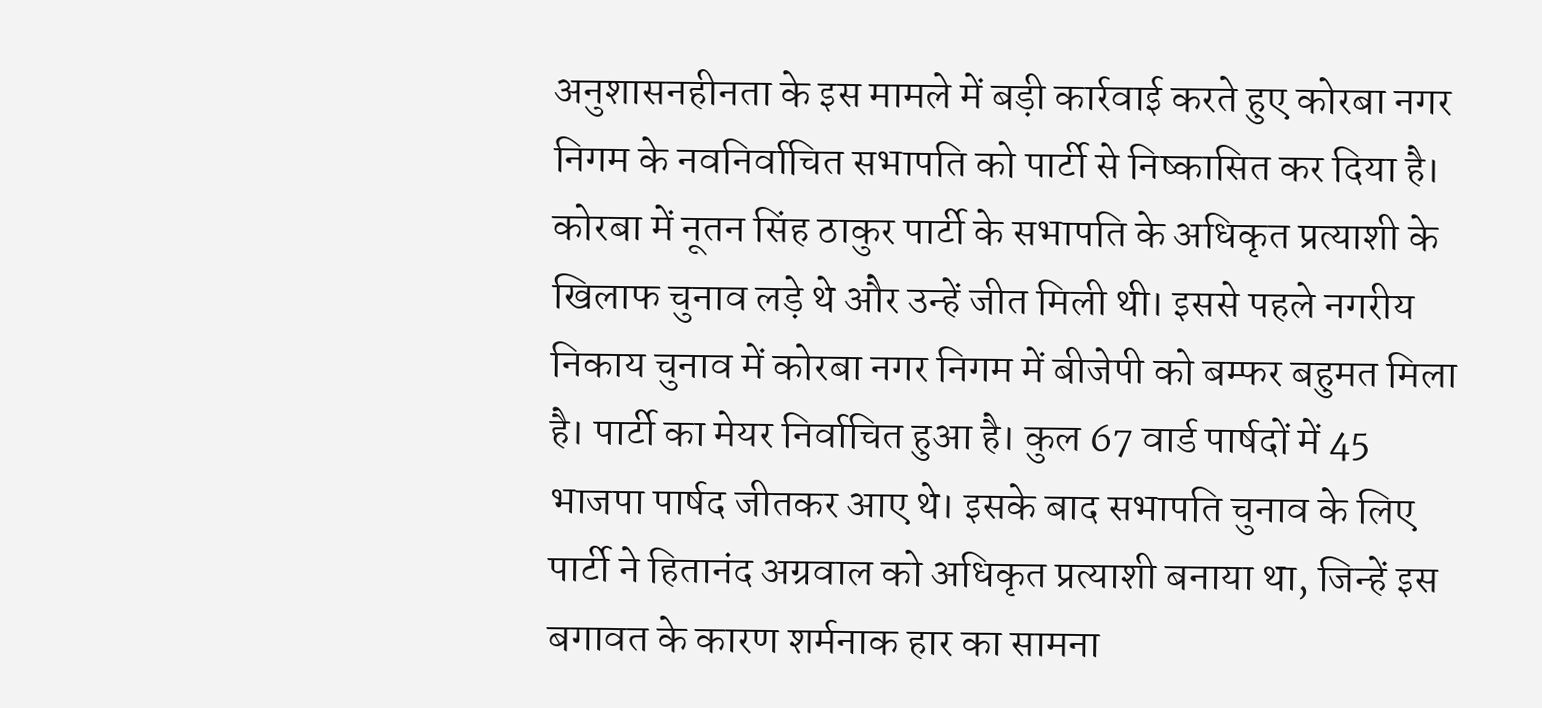अनुशासनहीनता के इस मामले में बड़ी कार्रवाई करते हुए कोरबा नगर निगम के नवनिर्वाचित सभापति को पार्टी से निष्कासित कर दिया है। कोरबा में नूतन सिंह ठाकुर पार्टी के सभापति के अधिकृत प्रत्याशी के खिलाफ चुनाव लड़े थे और उन्हें जीत मिली थी। इससे पहले नगरीय निकाय चुनाव में कोरबा नगर निगम में बीजेपी को बम्फर बहुमत मिला है। पार्टी का मेयर निर्वाचित हुआ है। कुल 67 वार्ड पार्षदों में 45 भाजपा पार्षद जीतकर आए थे। इसके बाद सभापति चुनाव के लिए पार्टी ने हितानंद अग्रवाल को अधिकृत प्रत्याशी बनाया था, जिन्हें इस बगावत के कारण शर्मनाक हार का सामना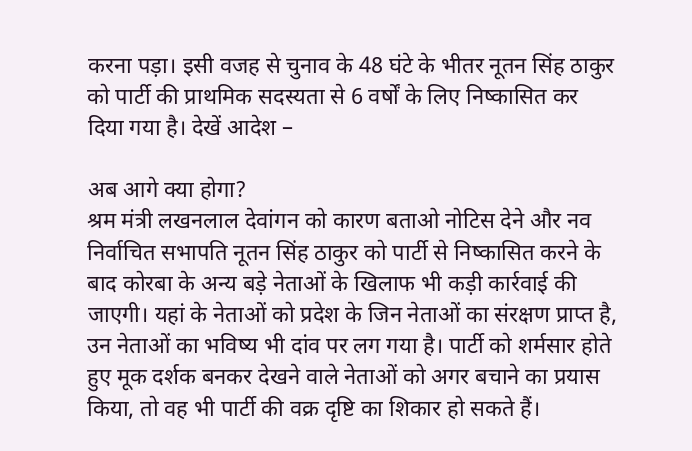करना पड़ा। इसी वजह से चुनाव के 48 घंटे के भीतर नूतन सिंह ठाकुर को पार्टी की प्राथमिक सदस्यता से 6 वर्षों के लिए निष्कासित कर दिया गया है। देखें आदेश –

अब आगे क्या होगा?
श्रम मंत्री लखनलाल देवांगन को कारण बताओ नोटिस देने और नव निर्वाचित सभापति नूतन सिंह ठाकुर को पार्टी से निष्कासित करने के बाद कोरबा के अन्य बड़े नेताओं के खिलाफ भी कड़ी कार्रवाई की जाएगी। यहां के नेताओं को प्रदेश के जिन नेताओं का संरक्षण प्राप्त है, उन नेताओं का भविष्य भी दांव पर लग गया है। पार्टी को शर्मसार होते हुए मूक दर्शक बनकर देखने वाले नेताओं को अगर बचाने का प्रयास किया, तो वह भी पार्टी की वक्र दृष्टि का शिकार हो सकते हैं।